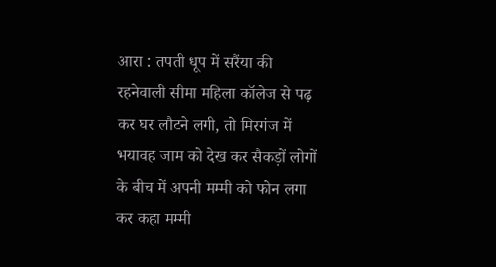आरा : तपती धूप में सरैंया की रहनेवाली सीमा महिला कॉलेज से पढ़ कर घर लौटने लगी, तो मिरगंज में भयावह जाम को देख कर सैकड़ों लोगों के बीच में अपनी मम्मी को फोन लगा कर कहा मम्मी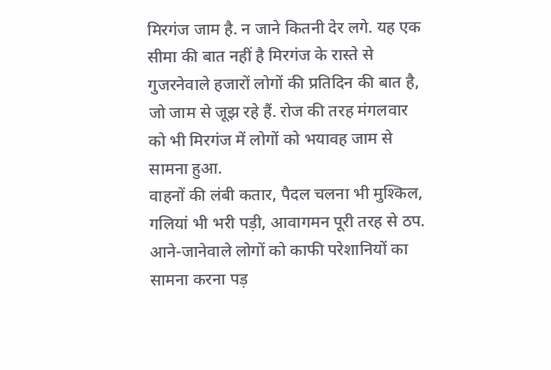मिरगंज जाम है. न जाने कितनी देर लगे. यह एक सीमा की बात नहीं है मिरगंज के रास्ते से गुजरनेवाले हजारों लोगों की प्रतिदिन की बात है, जो जाम से जूझ रहे हैं. रोज की तरह मंगलवार को भी मिरगंज में लोगों को भयावह जाम से सामना हुआ.
वाहनों की लंबी कतार, पैदल चलना भी मुश्किल, गलियां भी भरी पड़ी, आवागमन पूरी तरह से ठप. आने-जानेवाले लोगों को काफी परेशानियों का सामना करना पड़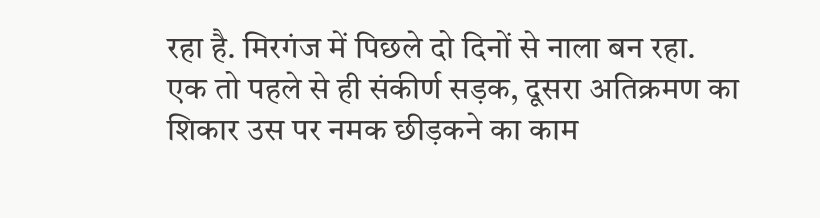रहा है. मिरगंज में पिछले दो दिनों से नाला बन रहा. एक तो पहले से ही संकीर्ण सड़क, दूसरा अतिक्रमण का शिकार उस पर नमक छीड़कने का काम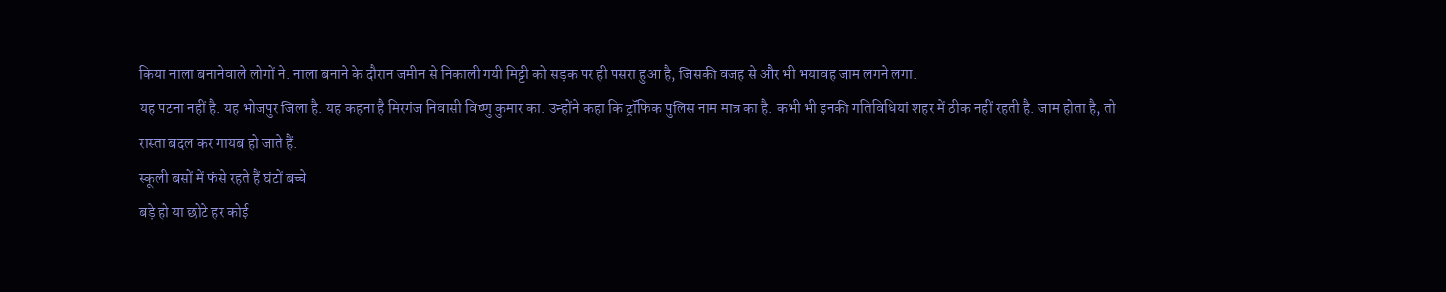किया नाला बनानेवाले लोगों ने. नाला बनाने के दौरान जमीन से निकाली गयी मिट्टी को सड़क पर ही पसरा हुआ है, जिसकी वजह से और भी भयावह जाम लगने लगा.
यह पटना नहीं है. यह भोजपुर जिला है. यह कहना है मिरगंज निवासी विष्णु कुमार का. उन्होंने कहा कि ट्रॉफिक पुलिस नाम मात्र का है. कभी भी इनकी गतिविधियां शहर में ठीक नहीं रहती है. जाम होता है, तो रास्ता बदल कर गायब हो जाते हैं.
स्कूली बसों में फंसे रहते हैं घंटों बच्चे
बड़े हो या छोटे हर कोई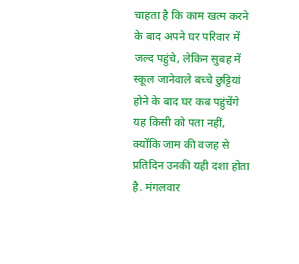चाहता है कि काम खत्म करने के बाद अपने घर परिवार में जल्द पहुंचे, लेकिन सुबह में स्कूल जानेवाले बच्चे छुट्टियां होने के बाद घर कब पहुंचेंगे यह किसी को पता नहीं, क्योंकि जाम की वजह से प्रतिदिन उनकी यही दशा होता है. मंगलवार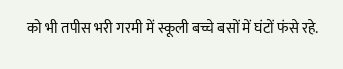को भी तपीस भरी गरमी में स्कूली बच्चे बसों में घंटों फंसे रहे.